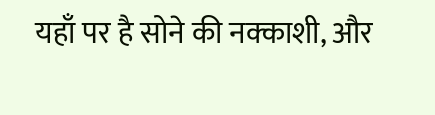यहाँ पर है सोने की नक्काशी, और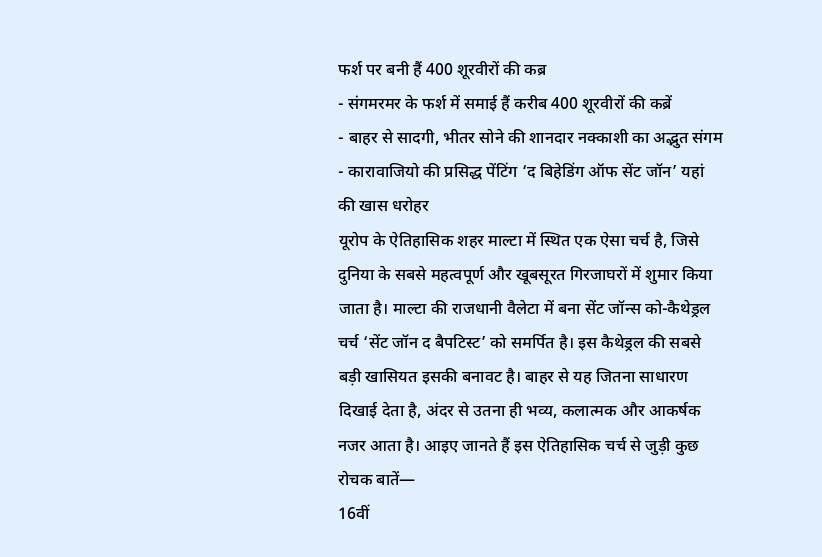फर्श पर बनी हैं 400 शूरवीरों की कब्र
- संगमरमर के फर्श में समाई हैं करीब 400 शूरवीरों की कब्रें
- बाहर से सादगी, भीतर सोने की शानदार नक्काशी का अद्भुत संगम
- कारावाजियो की प्रसिद्ध पेंटिंग ‘द बिहेडिंग ऑफ सेंट जॉन’ यहां की खास धरोहर
यूरोप के ऐतिहासिक शहर माल्टा में स्थित एक ऐसा चर्च है, जिसे दुनिया के सबसे महत्वपूर्ण और खूबसूरत गिरजाघरों में शुमार किया जाता है। माल्टा की राजधानी वैलेटा में बना सेंट जॉन्स को-कैथेड्रल चर्च ‘सेंट जॉन द बैपटिस्ट’ को समर्पित है। इस कैथेड्रल की सबसे बड़ी खासियत इसकी बनावट है। बाहर से यह जितना साधारण दिखाई देता है, अंदर से उतना ही भव्य, कलात्मक और आकर्षक नजर आता है। आइए जानते हैं इस ऐतिहासिक चर्च से जुड़ी कुछ रोचक बातें—
16वीं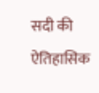सदी की ऐतिहासिक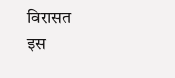विरासत
इस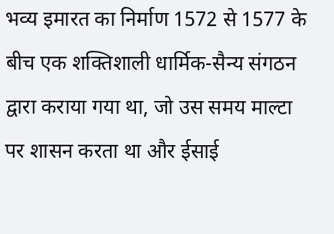भव्य इमारत का निर्माण 1572 से 1577 के बीच एक शक्तिशाली धार्मिक-सैन्य संगठन द्वारा कराया गया था, जो उस समय माल्टा पर शासन करता था और ईसाई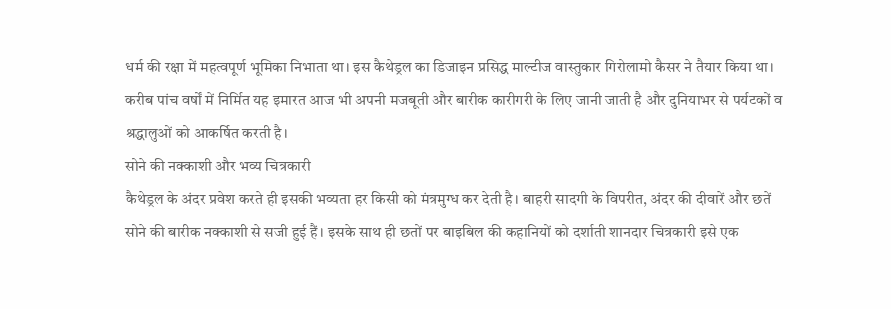धर्म की रक्षा में महत्वपूर्ण भूमिका निभाता था। इस कैथेड्रल का डिजाइन प्रसिद्ध माल्टीज वास्तुकार गिरोलामो कैसर ने तैयार किया था। करीब पांच वर्षों में निर्मित यह इमारत आज भी अपनी मजबूती और बारीक कारीगरी के लिए जानी जाती है और दुनियाभर से पर्यटकों व श्रद्धालुओं को आकर्षित करती है।
सोने की नक्काशी और भव्य चित्रकारी
कैथेड्रल के अंदर प्रवेश करते ही इसकी भव्यता हर किसी को मंत्रमुग्ध कर देती है। बाहरी सादगी के विपरीत, अंदर की दीवारें और छतें सोने की बारीक नक्काशी से सजी हुई हैं। इसके साथ ही छतों पर बाइबिल की कहानियों को दर्शाती शानदार चित्रकारी इसे एक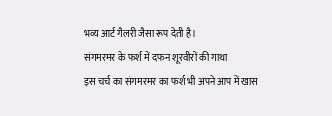भव्य आर्ट गैलरी जैसा रूप देती है।
संगमरमर के फर्श में दफन शूरवीरों की गाथा
इस चर्च का संगमरमर का फर्श भी अपने आप में खास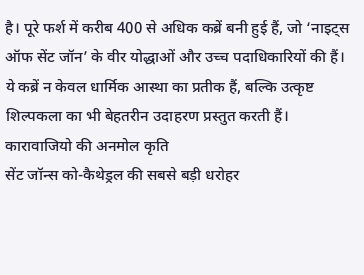है। पूरे फर्श में करीब 400 से अधिक कब्रें बनी हुई हैं, जो ‘नाइट्स ऑफ सेंट जॉन’ के वीर योद्धाओं और उच्च पदाधिकारियों की हैं। ये कब्रें न केवल धार्मिक आस्था का प्रतीक हैं, बल्कि उत्कृष्ट शिल्पकला का भी बेहतरीन उदाहरण प्रस्तुत करती हैं।
कारावाजियो की अनमोल कृति
सेंट जॉन्स को-कैथेड्रल की सबसे बड़ी धरोहर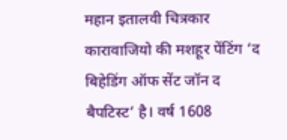महान इतालवी चित्रकार कारावाजियो की मशहूर पेंटिंग ‘द बिहेडिंग ऑफ सेंट जॉन द बैपटिस्ट’ है। वर्ष 1608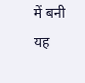में बनी यह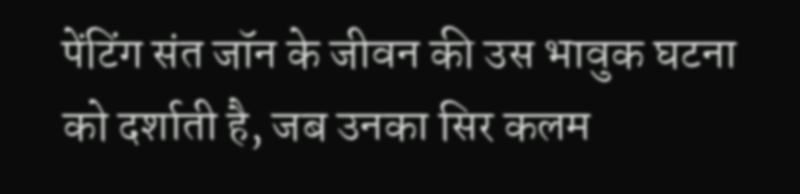पेंटिंग संत जॉन के जीवन की उस भावुक घटना को दर्शाती है, जब उनका सिर कलम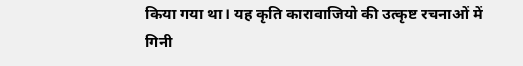किया गया था। यह कृति कारावाजियो की उत्कृष्ट रचनाओं में गिनी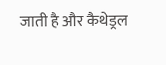जाती है और कैथेड्रल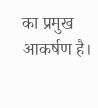का प्रमुख आकर्षण है।